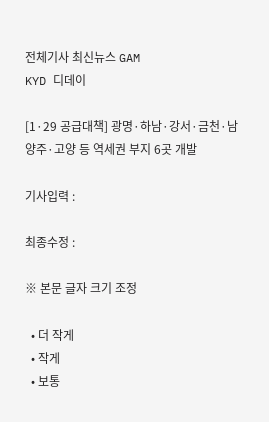전체기사 최신뉴스 GAM
KYD 디데이

[1·29 공급대책] 광명·하남·강서·금천·남양주·고양 등 역세권 부지 6곳 개발

기사입력 :

최종수정 :

※ 본문 글자 크기 조정

  • 더 작게
  • 작게
  • 보통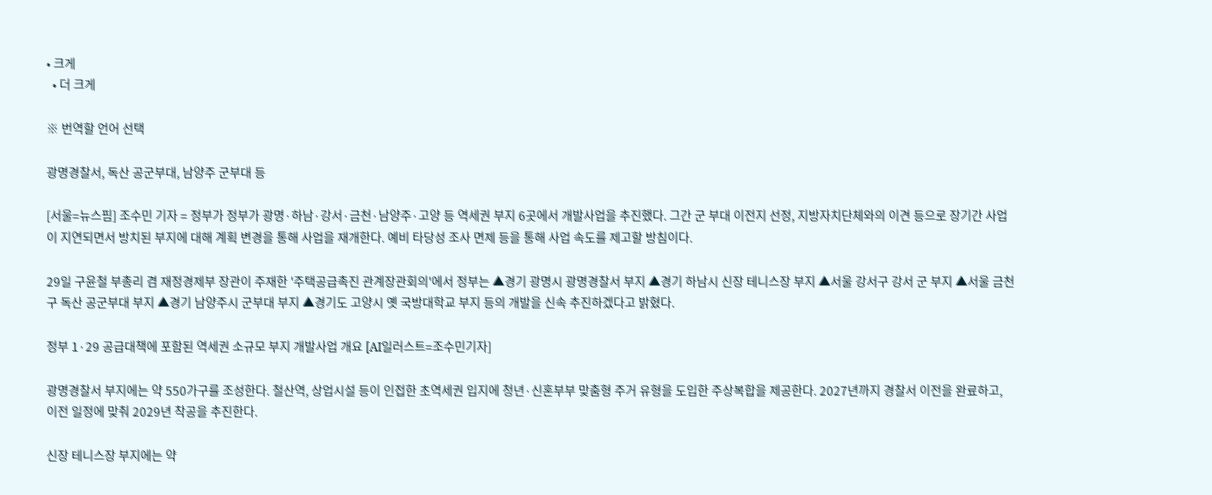• 크게
  • 더 크게

※ 번역할 언어 선택

광명경찰서, 독산 공군부대, 남양주 군부대 등

[서울=뉴스핌] 조수민 기자 = 정부가 정부가 광명·하남·강서·금천·남양주·고양 등 역세권 부지 6곳에서 개발사업을 추진했다. 그간 군 부대 이전지 선정, 지방자치단체와의 이견 등으로 장기간 사업이 지연되면서 방치된 부지에 대해 계획 변경을 통해 사업을 재개한다. 예비 타당성 조사 면제 등을 통해 사업 속도를 제고할 방침이다.

29일 구윤철 부총리 겸 재정경제부 장관이 주재한 '주택공급촉진 관계장관회의'에서 정부는 ▲경기 광명시 광명경찰서 부지 ▲경기 하남시 신장 테니스장 부지 ▲서울 강서구 강서 군 부지 ▲서울 금천구 독산 공군부대 부지 ▲경기 남양주시 군부대 부지 ▲경기도 고양시 옛 국방대학교 부지 등의 개발을 신속 추진하겠다고 밝혔다.

정부 1·29 공급대책에 포함된 역세권 소규모 부지 개발사업 개요 [AI일러스트=조수민기자]

광명경찰서 부지에는 약 550가구를 조성한다. 철산역, 상업시설 등이 인접한 초역세권 입지에 청년·신혼부부 맞춤형 주거 유형을 도입한 주상복합을 제공한다. 2027년까지 경찰서 이전을 완료하고, 이전 일정에 맞춰 2029년 착공을 추진한다.

신장 테니스장 부지에는 약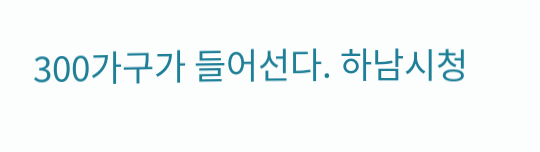300가구가 들어선다. 하남시청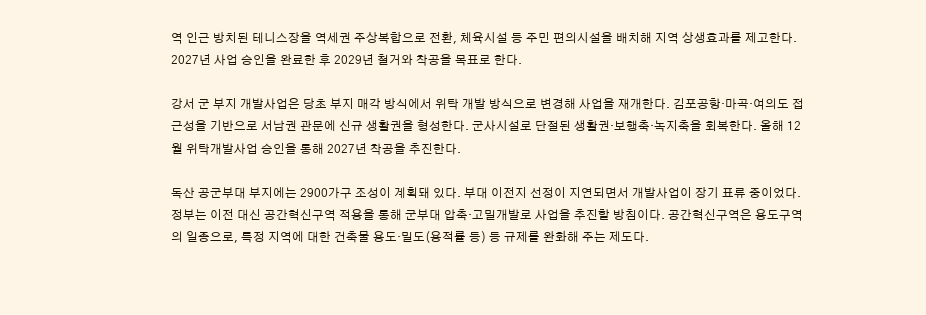역 인근 방치된 테니스장을 역세권 주상복합으로 전환, 체육시설 등 주민 편의시설을 배치해 지역 상생효과를 제고한다. 2027년 사업 승인을 완료한 후 2029년 철거와 착공을 목표로 한다.

강서 군 부지 개발사업은 당초 부지 매각 방식에서 위탁 개발 방식으로 변경해 사업을 재개한다. 김포공항·마곡·여의도 접근성을 기반으로 서남권 관문에 신규 생활권을 형성한다. 군사시설로 단절된 생활권·보행축·녹지축을 회복한다. 올해 12월 위탁개발사업 승인을 통해 2027년 착공을 추진한다.

독산 공군부대 부지에는 2900가구 조성이 계획돼 있다. 부대 이전지 선정이 지연되면서 개발사업이 장기 표류 중이었다. 정부는 이전 대신 공간혁신구역 적용을 통해 군부대 압축·고밀개발로 사업을 추진할 방침이다. 공간혁신구역은 용도구역의 일종으로, 특정 지역에 대한 건축물 용도·밀도(용적률 등) 등 규제를 완화해 주는 제도다.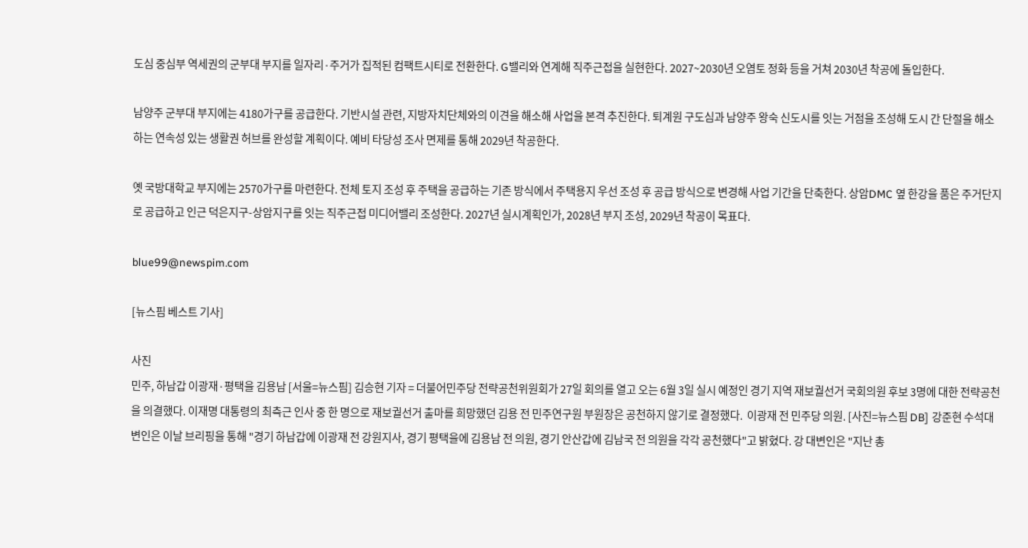도심 중심부 역세권의 군부대 부지를 일자리·주거가 집적된 컴팩트시티로 전환한다. G밸리와 연계해 직주근접을 실현한다. 2027~2030년 오염토 정화 등을 거쳐 2030년 착공에 돌입한다.

남양주 군부대 부지에는 4180가구를 공급한다. 기반시설 관련, 지방자치단체와의 이견을 해소해 사업을 본격 추진한다. 퇴계원 구도심과 남양주 왕숙 신도시를 잇는 거점을 조성해 도시 간 단절을 해소하는 연속성 있는 생활권 허브를 완성할 계획이다. 예비 타당성 조사 면제를 통해 2029년 착공한다.

옛 국방대학교 부지에는 2570가구를 마련한다. 전체 토지 조성 후 주택을 공급하는 기존 방식에서 주택용지 우선 조성 후 공급 방식으로 변경해 사업 기간을 단축한다. 상암DMC 옆 한강을 품은 주거단지로 공급하고 인근 덕은지구-상암지구를 잇는 직주근접 미디어밸리 조성한다. 2027년 실시계획인가, 2028년 부지 조성, 2029년 착공이 목표다.

blue99@newspim.com

[뉴스핌 베스트 기사]

사진
민주, 하남갑 이광재·평택을 김용남 [서울=뉴스핌] 김승현 기자 = 더불어민주당 전략공천위원회가 27일 회의를 열고 오는 6월 3일 실시 예정인 경기 지역 재보궐선거 국회의원 후보 3명에 대한 전략공천을 의결했다. 이재명 대통령의 최측근 인사 중 한 명으로 재보궐선거 출마를 희망했던 김용 전 민주연구원 부원장은 공천하지 않기로 결정했다.  이광재 전 민주당 의원. [사진=뉴스핌 DB] 강준현 수석대변인은 이날 브리핑을 통해 "경기 하남갑에 이광재 전 강원지사, 경기 평택을에 김용남 전 의원, 경기 안산갑에 김남국 전 의원을 각각 공천했다"고 밝혔다. 강 대변인은 "지난 총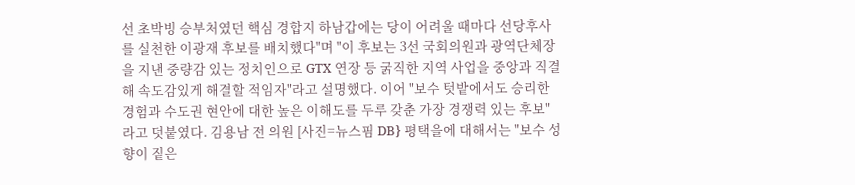선 초박빙 승부처였던 핵심 경합지 하남갑에는 당이 어려울 때마다 선당후사를 실천한 이광재 후보를 배치했다"며 "이 후보는 3선 국회의원과 광역단체장을 지낸 중량감 있는 정치인으로 GTX 연장 등 굵직한 지역 사업을 중앙과 직결해 속도감있게 해결할 적임자"라고 설명했다. 이어 "보수 텃밭에서도 승리한 경험과 수도권 현안에 대한 높은 이해도를 두루 갖춘 가장 경쟁력 있는 후보"라고 덧붙였다. 김용남 전 의원 [사진=뉴스핌 DB} 평택을에 대해서는 "보수 성향이 짙은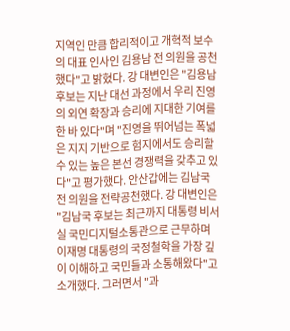지역인 만큼 합리적이고 개혁적 보수의 대표 인사인 김용남 전 의원을 공천했다"고 밝혔다. 강 대변인은 "김용남 후보는 지난 대선 과정에서 우리 진영의 외연 확장과 승리에 지대한 기여를 한 바 있다"며 "진영을 뛰어넘는 폭넓은 지지 기반으로 험지에서도 승리할 수 있는 높은 본선 경쟁력을 갖추고 있다"고 평가했다. 안산갑에는 김남국 전 의원을 전략공천했다. 강 대변인은 "김남국 후보는 최근까지 대통령 비서실 국민디지털소통관으로 근무하며 이재명 대통령의 국정철학을 가장 깊이 이해하고 국민들과 소통해왔다"고 소개했다. 그러면서 "과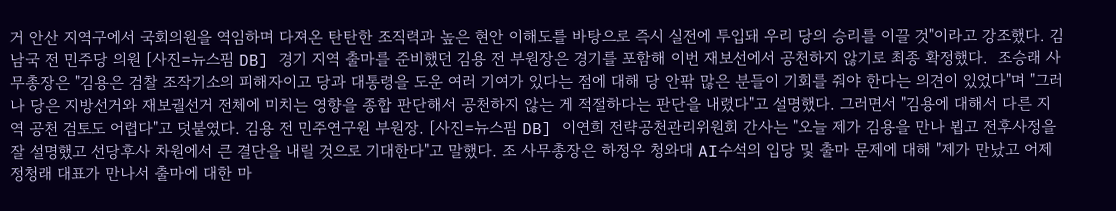거 안산 지역구에서 국회의원을 역임하며 다져온 탄탄한 조직력과 높은 현안 이해도를 바탕으로 즉시 실전에 투입돼 우리 당의 승리를 이끌 것"이라고 강조했다. 김남국 전 민주당 의원 [사진=뉴스핌 DB] 경기 지역 출마를 준비했던 김용 전 부원장은 경기를 포함해 이번 재보선에서 공천하지 않기로 최종 확정했다.  조승래 사무총장은 "김용은 검찰 조작기소의 피해자이고 당과 대통령을 도운 여러 기여가 있다는 점에 대해 당 안팎 많은 분들이 기회를 줘야 한다는 의견이 있었다"며 "그러나 당은 지방선거와 재보궐선거 전체에 미치는 영향을 종합 판단해서 공천하지 않는 게 적절하다는 판단을 내렸다"고 설명했다. 그러면서 "김용에 대해서 다른 지역 공천 검토도 어렵다"고 덧붙였다. 김용 전 민주연구원 부원장. [사진=뉴스핌 DB] 이연희 전략공천관리위원회 간사는 "오늘 제가 김용을 만나 뵙고 전후사정을 잘 설명했고 선당후사 차원에서 큰 결단을 내릴 것으로 기대한다"고 말했다. 조 사무총장은 하정우 청와대 AI수석의 입당 및 출마 문제에 대해 "제가 만났고 어제 정청래 대표가 만나서 출마에 대한 마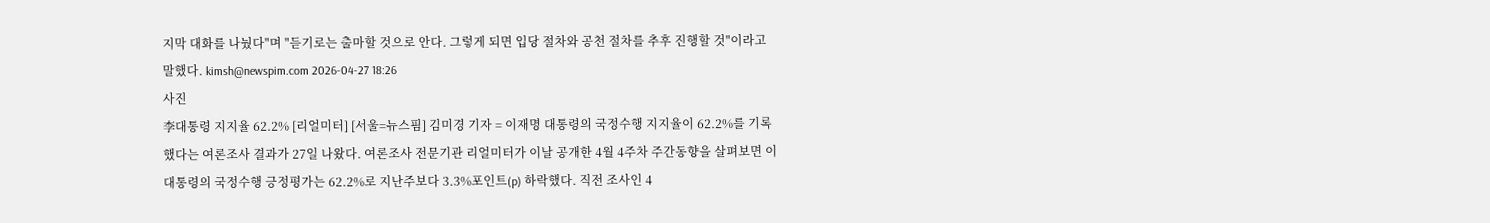지막 대화를 나눴다"며 "듣기로는 출마할 것으로 안다. 그렇게 되면 입당 절차와 공천 절차를 추후 진행할 것"이라고 말했다. kimsh@newspim.com 2026-04-27 18:26
사진
李대통령 지지율 62.2% [리얼미터] [서울=뉴스핌] 김미경 기자 = 이재명 대통령의 국정수행 지지율이 62.2%를 기록했다는 여론조사 결과가 27일 나왔다. 여론조사 전문기관 리얼미터가 이날 공개한 4월 4주차 주간동향을 살펴보면 이 대통령의 국정수행 긍정평가는 62.2%로 지난주보다 3.3%포인트(p) 하락했다. 직전 조사인 4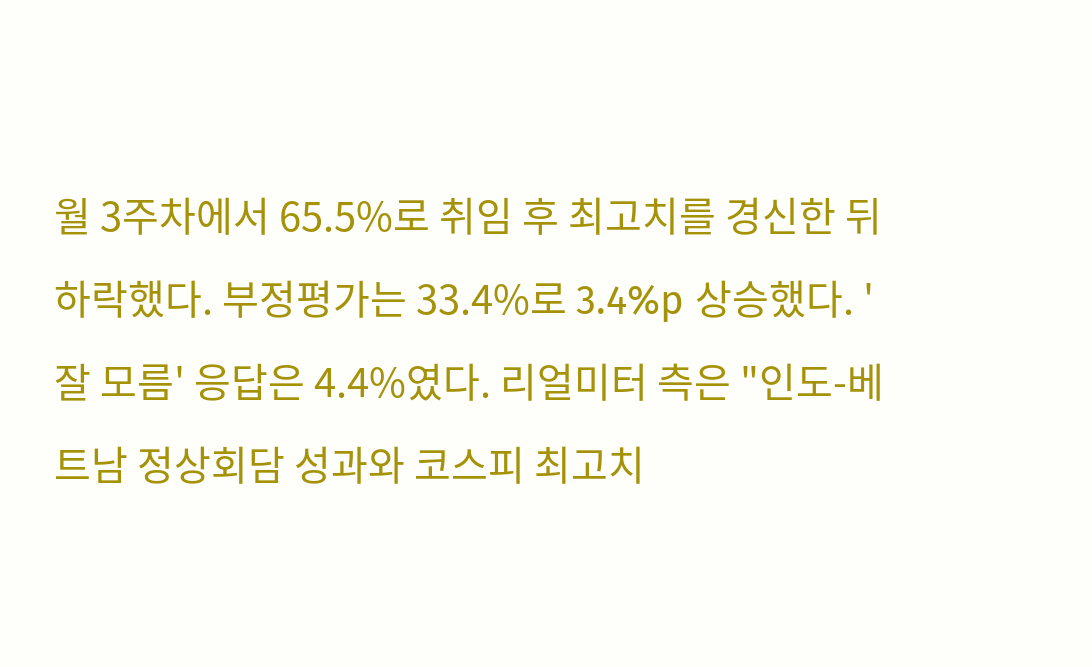월 3주차에서 65.5%로 취임 후 최고치를 경신한 뒤 하락했다. 부정평가는 33.4%로 3.4%p 상승했다. '잘 모름' 응답은 4.4%였다. 리얼미터 측은 "인도-베트남 정상회담 성과와 코스피 최고치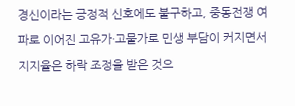경신이라는 긍정적 신호에도 불구하고, 중동전쟁 여파로 이어진 고유가·고물가로 민생 부담이 커지면서 지지율은 하락 조정을 받은 것으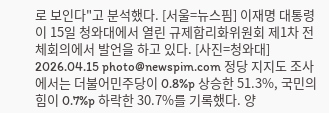로 보인다"고 분석했다. [서울=뉴스핌] 이재명 대통령이 15일 청와대에서 열린 규제합리화위원회 제1차 전체회의에서 발언을 하고 있다. [사진=청와대] 2026.04.15 photo@newspim.com 정당 지지도 조사에서는 더불어민주당이 0.8%p 상승한 51.3%, 국민의힘이 0.7%p 하락한 30.7%를 기록했다. 양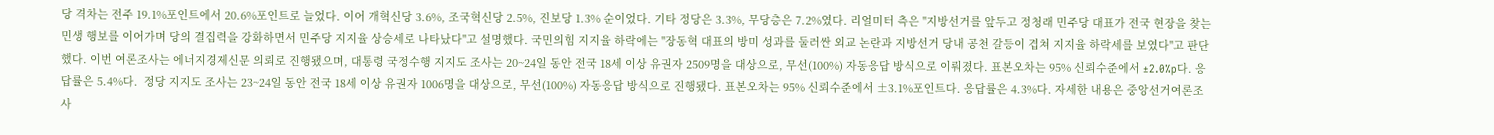당 격차는 전주 19.1%포인트에서 20.6%포인트로 늘었다. 이어 개혁신당 3.6%, 조국혁신당 2.5%, 진보당 1.3% 순이었다. 기타 정당은 3.3%, 무당층은 7.2%였다. 리얼미터 측은 "지방선거를 앞두고 정청래 민주당 대표가 전국 현장을 찾는 민생 행보를 이어가며 당의 결집력을 강화하면서 민주당 지지율 상승세로 나타났다"고 설명했다. 국민의힘 지지율 하락에는 "장동혁 대표의 방미 성과를 둘러싼 외교 논란과 지방선거 당내 공천 갈등이 겹쳐 지지율 하락세를 보였다"고 판단했다. 이번 여론조사는 에너지경제신문 의뢰로 진행됐으며, 대통령 국정수행 지지도 조사는 20~24일 동안 전국 18세 이상 유권자 2509명을 대상으로, 무선(100%) 자동응답 방식으로 이뤄졌다. 표본오차는 95% 신뢰수준에서 ±2.0%p다. 응답률은 5.4%다.  정당 지지도 조사는 23~24일 동안 전국 18세 이상 유권자 1006명을 대상으로, 무선(100%) 자동응답 방식으로 진행됐다. 표본오차는 95% 신뢰수준에서 ±3.1%포인트다. 응답률은 4.3%다. 자세한 내용은 중앙선거여론조사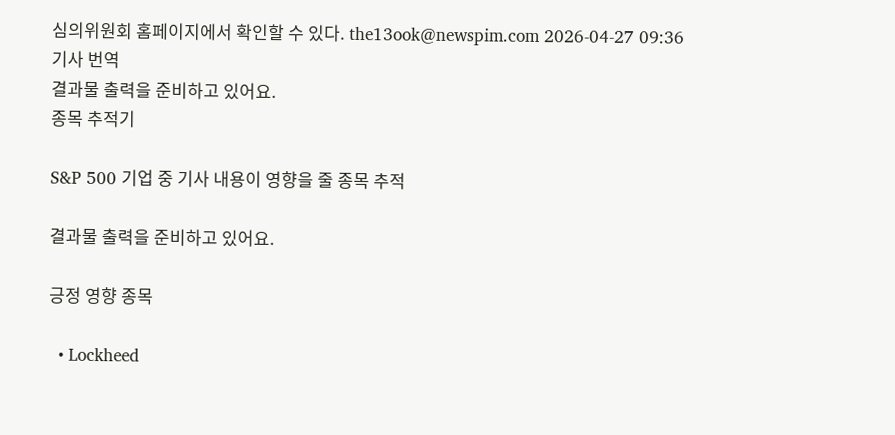심의위원회 홈페이지에서 확인할 수 있다. the13ook@newspim.com 2026-04-27 09:36
기사 번역
결과물 출력을 준비하고 있어요.
종목 추적기

S&P 500 기업 중 기사 내용이 영향을 줄 종목 추적

결과물 출력을 준비하고 있어요.

긍정 영향 종목

  • Lockheed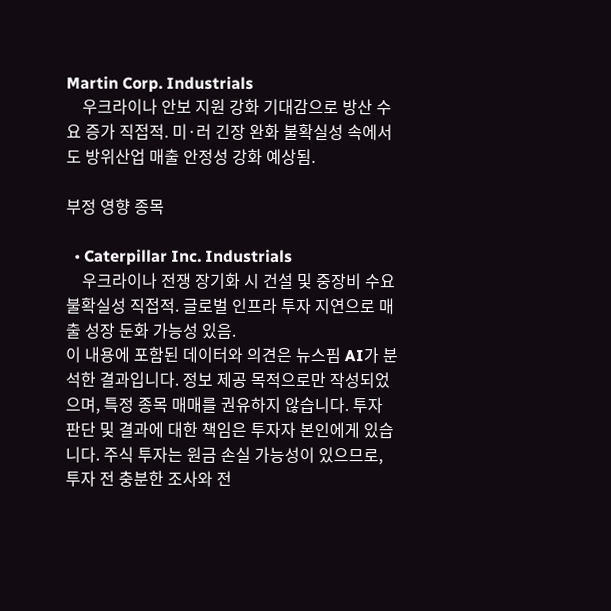Martin Corp. Industrials
    우크라이나 안보 지원 강화 기대감으로 방산 수요 증가 직접적. 미·러 긴장 완화 불확실성 속에서도 방위산업 매출 안정성 강화 예상됨.

부정 영향 종목

  • Caterpillar Inc. Industrials
    우크라이나 전쟁 장기화 시 건설 및 중장비 수요 불확실성 직접적. 글로벌 인프라 투자 지연으로 매출 성장 둔화 가능성 있음.
이 내용에 포함된 데이터와 의견은 뉴스핌 AI가 분석한 결과입니다. 정보 제공 목적으로만 작성되었으며, 특정 종목 매매를 권유하지 않습니다. 투자 판단 및 결과에 대한 책임은 투자자 본인에게 있습니다. 주식 투자는 원금 손실 가능성이 있으므로, 투자 전 충분한 조사와 전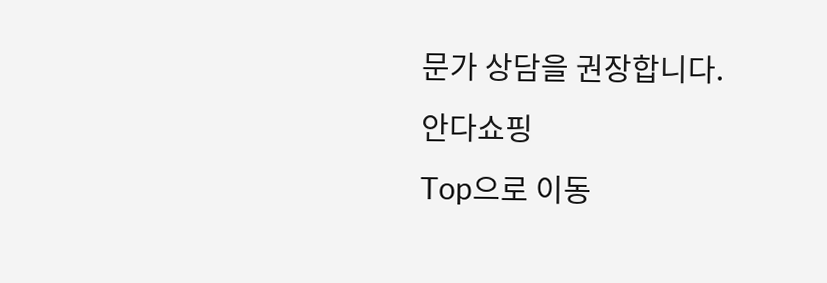문가 상담을 권장합니다.
안다쇼핑
Top으로 이동